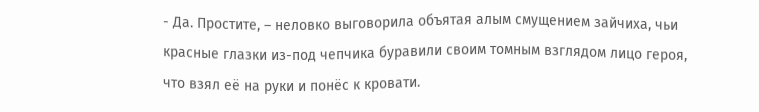- Да. Простите, – неловко выговорила объятая алым смущением зайчиха, чьи красные глазки из-под чепчика буравили своим томным взглядом лицо героя, что взял её на руки и понёс к кровати.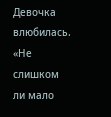Девочка влюбилась. «Не слишком ли мало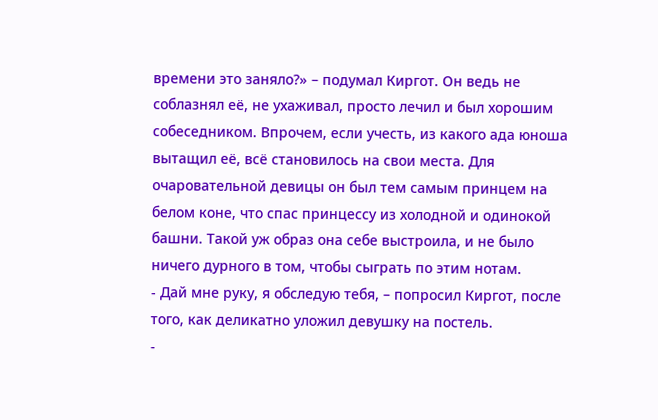времени это заняло?» – подумал Киргот. Он ведь не соблазнял её, не ухаживал, просто лечил и был хорошим собеседником. Впрочем, если учесть, из какого ада юноша вытащил её, всё становилось на свои места. Для очаровательной девицы он был тем самым принцем на белом коне, что спас принцессу из холодной и одинокой башни. Такой уж образ она себе выстроила, и не было ничего дурного в том, чтобы сыграть по этим нотам.
- Дай мне руку, я обследую тебя, – попросил Киргот, после того, как деликатно уложил девушку на постель.
-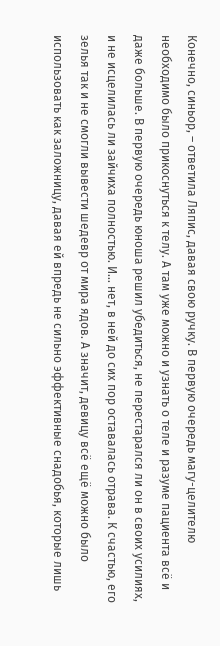Конечно, синьор, – ответила Ляпис, давая свою ручку. В первую очередь магу-целителю необходимо было прикоснуться к телу. А там уже можно и узнать о теле и разуме пациента всё и даже больше. В первую очередь юноша решил убедиться, не перестарался ли он в своих усилиях, и не исцелилась ли зайчиха полностью. И… нет, в ней до сих пор оставалась отрава. К счастью, его зелья так и не смогли вывести шедевр от мира ядов. А значит, девицу всё ещё можно было использовать как заложницу, давая ей впредь не сильно эффективные снадобья, которые лишь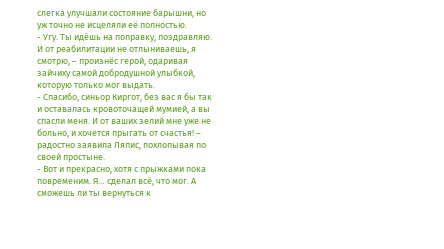слегка улучшали состояние барышни, но уж точно не исцеляли её полностью.
- Угу. Ты идёшь на поправку, поздравляю. И от реабилитации не отлыниваешь, я смотрю, – произнёс герой, одаривая зайчиху самой добродушной улыбкой, которую только мог выдать.
- Спасибо, синьор Киргот, без вас я бы так и оставалась кровоточащей мумией, а вы спасли меня. И от ваших зелий мне уже не больно, и хочется прыгать от счастья! – радостно заявила Ляпис, похлопывая по своей простыне.
- Вот и прекрасно, хотя с прыжками пока повременим. Я… сделал всё, что мог. А сможешь ли ты вернуться к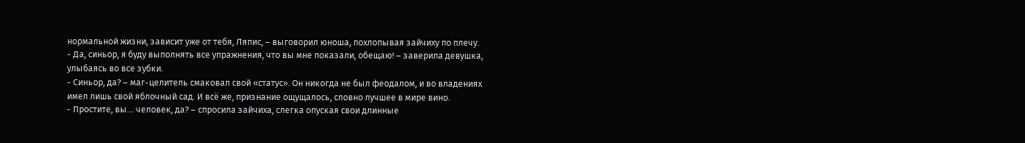нормальной жизни, зависит уже от тебя, Ляпис, – выговорил юноша, похлопывая зайчиху по плечу.
- Да, синьор, я буду выполнять все упражнения, что вы мне показали, обещаю! – заверила девушка, улыбаясь во все зубки.
- Синьор, да? – маг-целитель смаковал свой «статус». Он никогда не был феодалом, и во владениях имел лишь свой яблочный сад. И всё же, признание ощущалось, словно лучшее в мире вино.
- Простите, вы… человек, да? – спросила зайчиха, слегка опуская свои длинные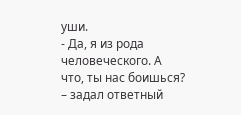уши.
- Да, я из рода человеческого. А что, ты нас боишься? – задал ответный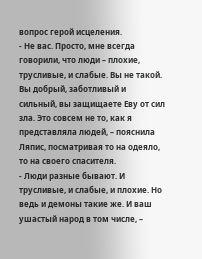вопрос герой исцеления.
- Не вас. Просто, мне всегда говорили, что люди – плохие, трусливые, и слабые. Вы не такой. Вы добрый, заботливый и сильный, вы защищаете Еву от сил зла. Это совсем не то, как я представляла людей, – пояснила Ляпис, посматривая то на одеяло, то на своего спасителя.
- Люди разные бывают. И трусливые, и слабые, и плохие. Но ведь и демоны такие же. И ваш ушастый народ в том числе, –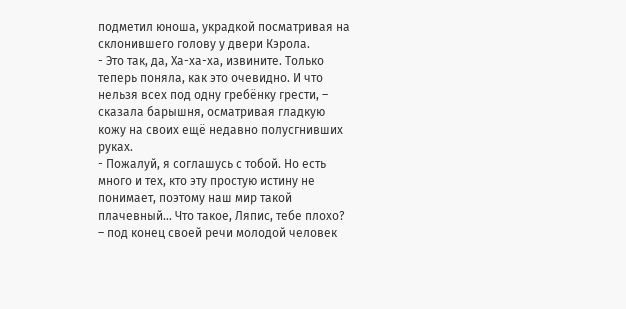подметил юноша, украдкой посматривая на склонившего голову у двери Кэрола.
- Это так, да, Ха-ха-ха, извините. Только теперь поняла, как это очевидно. И что нельзя всех под одну гребёнку грести, – сказала барышня, осматривая гладкую кожу на своих ещё недавно полусгнивших руках.
- Пожалуй, я соглашусь с тобой. Но есть много и тех, кто эту простую истину не понимает, поэтому наш мир такой плачевный… Что такое, Ляпис, тебе плохо? – под конец своей речи молодой человек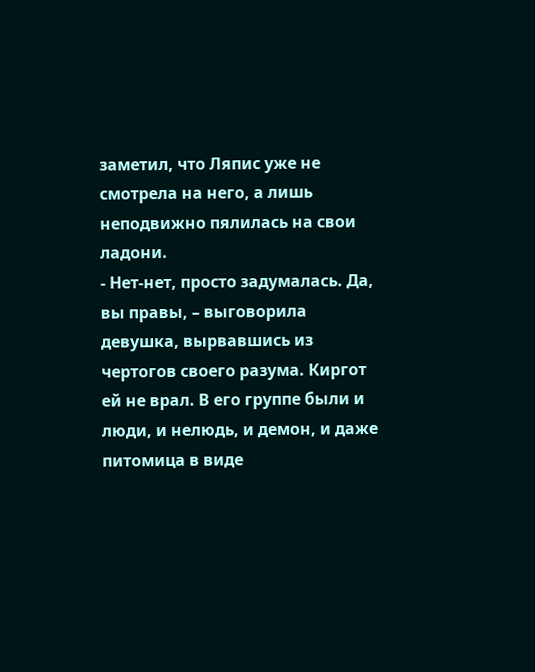заметил, что Ляпис уже не смотрела на него, а лишь неподвижно пялилась на свои ладони.
- Нет-нет, просто задумалась. Да, вы правы, – выговорила девушка, вырвавшись из чертогов своего разума. Киргот ей не врал. В его группе были и люди, и нелюдь, и демон, и даже питомица в виде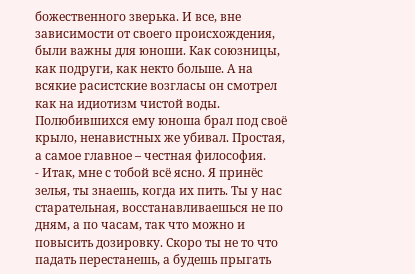божественного зверька. И все, вне зависимости от своего происхождения, были важны для юноши. Как союзницы, как подруги, как некто больше. А на всякие расистские возгласы он смотрел как на идиотизм чистой воды. Полюбившихся ему юноша брал под своё крыло, ненавистных же убивал. Простая, а самое главное – честная философия.
- Итак, мне с тобой всё ясно. Я принёс зелья, ты знаешь, когда их пить. Ты у нас старательная, восстанавливаешься не по дням, а по часам, так что можно и повысить дозировку. Скоро ты не то что падать перестанешь, а будешь прыгать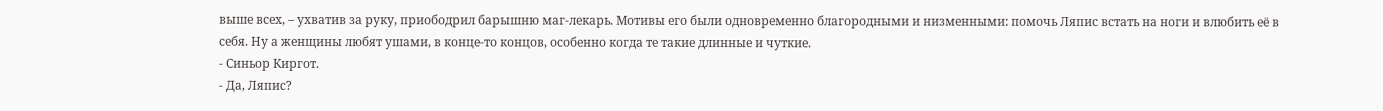выше всех, – ухватив за руку, приободрил барышню маг-лекарь. Мотивы его были одновременно благородными и низменными: помочь Ляпис встать на ноги и влюбить её в себя. Ну а женщины любят ушами, в конце-то концов, особенно когда те такие длинные и чуткие.
- Синьор Киргот.
- Да, Ляпис?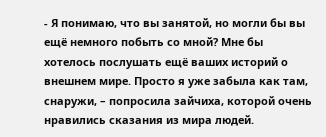- Я понимаю, что вы занятой, но могли бы вы ещё немного побыть со мной? Мне бы хотелось послушать ещё ваших историй о внешнем мире. Просто я уже забыла как там, снаружи, – попросила зайчиха, которой очень нравились сказания из мира людей.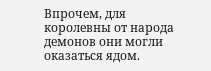Впрочем, для королевны от народа демонов они могли оказаться ядом.